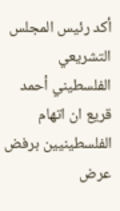أكد رئيس المجلس التشريعي الفلسطيني أحمد قريع ان اتهام الفلسطينيين برفض عرض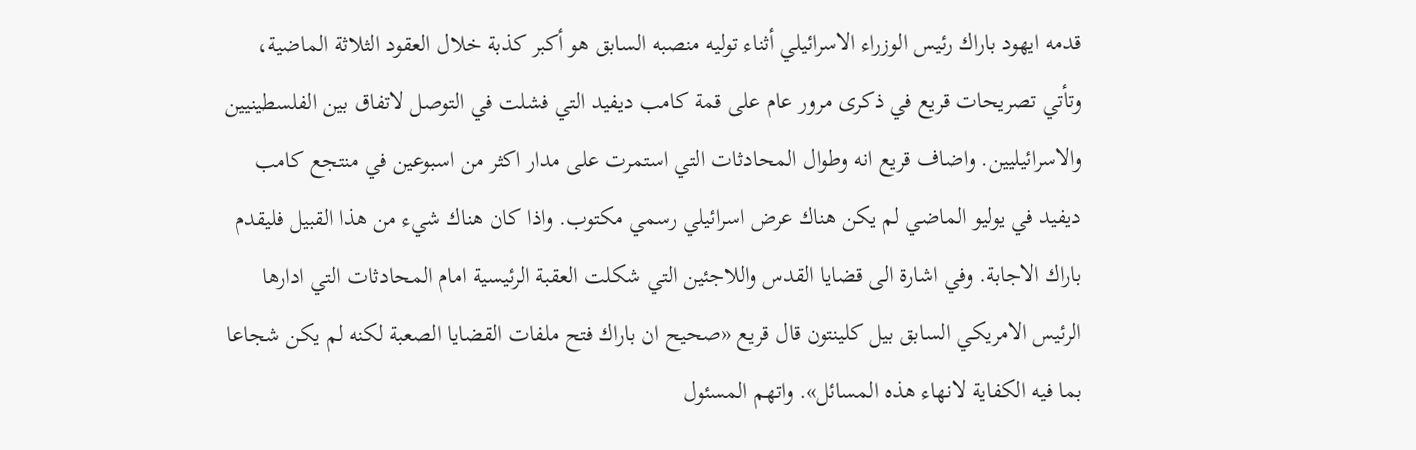قدمه ايهود باراك رئيس الوزراء الاسرائيلي أثناء توليه منصبه السابق هو أكبر كذبة خلال العقود الثلاثة الماضية، وتأتي تصريحات قريع في ذكرى مرور عام على قمة كامب ديفيد التي فشلت في التوصل لاتفاق بين الفلسطينيين والاسرائيليين. واضاف قريع انه وطوال المحادثات التي استمرت على مدار اكثر من اسبوعين في منتجع كامب ديفيد في يوليو الماضي لم يكن هناك عرض اسرائيلي رسمي مكتوب. واذا كان هناك شيء من هذا القبيل فليقدم باراك الاجابة. وفي اشارة الى قضايا القدس واللاجئين التي شكلت العقبة الرئيسية امام المحادثات التي ادارها الرئيس الامريكي السابق بيل كلينتون قال قريع «صحيح ان باراك فتح ملفات القضايا الصعبة لكنه لم يكن شجاعا بما فيه الكفاية لانهاء هذه المسائل». واتهم المسئول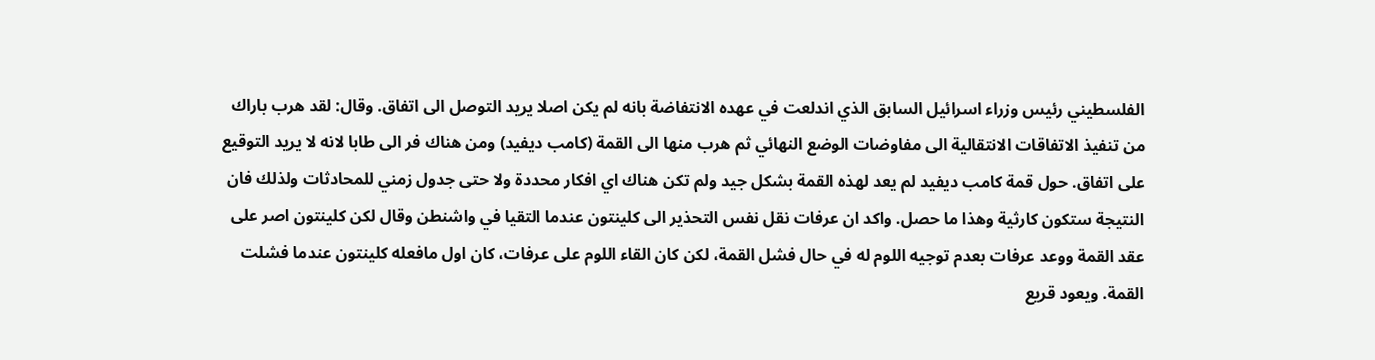الفلسطيني رئيس وزراء اسرائيل السابق الذي اندلعت في عهده الانتفاضة بانه لم يكن اصلا يريد التوصل الى اتفاق. وقال: لقد هرب باراك من تنفيذ الاتفاقات الانتقالية الى مفاوضات الوضع النهائي ثم هرب منها الى القمة (كامب ديفيد) ومن هناك فر الى طابا لانه لا يريد التوقيع على اتفاق. حول قمة كامب ديفيد لم يعد لهذه القمة بشكل جيد ولم تكن هناك اي افكار محددة ولا حتى جدول زمني للمحادثات ولذلك فان النتيجة ستكون كارثية وهذا ما حصل. واكد ان عرفات نقل نفس التحذير الى كلينتون عندما التقيا في واشنطن وقال لكن كلينتون اصر على عقد القمة ووعد عرفات بعدم توجيه اللوم له في حال فشل القمة، لكن كان القاء اللوم على عرفات، كان اول مافعله كلينتون عندما فشلت القمة. ويعود قريع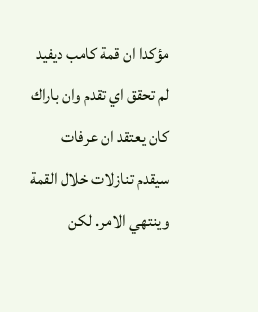مؤكدا ان قمة كامب ديفيد لم تحقق اي تقدم وان باراك كان يعتقد ان عرفات سيقدم تنازلات خلال القمة وينتهي الامر. لكن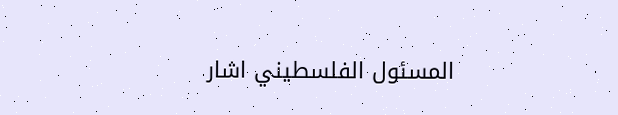المسئول الفلسطيني اشار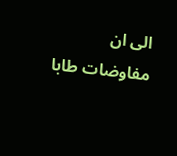الى ان مفاوضات طابا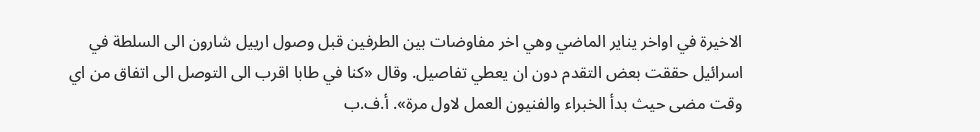الاخيرة في اواخر يناير الماضي وهي اخر مفاوضات بين الطرفين قبل وصول ارييل شارون الى السلطة في اسرائيل حققت بعض التقدم دون ان يعطي تفاصيل. وقال «كنا في طابا اقرب الى التوصل الى اتفاق من اي وقت مضى حيث بدأ الخبراء والفنيون العمل لاول مرة». أ.ف.ب